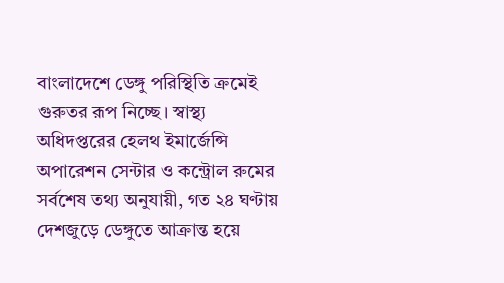বাংলাদেশে ডেঙ্গু পরিস্থিতি ক্রমেই গুরুতর রূপ নিচ্ছে। স্বাস্থ্য অধিদপ্তরের হেলথ ইমার্জেন্সি অপারেশন সেন্টার ও কন্ট্রোল রুমের সর্বশেষ তথ্য অনুযায়ী, গত ২৪ ঘণ্টায় দেশজুড়ে ডেঙ্গুতে আক্রান্ত হয়ে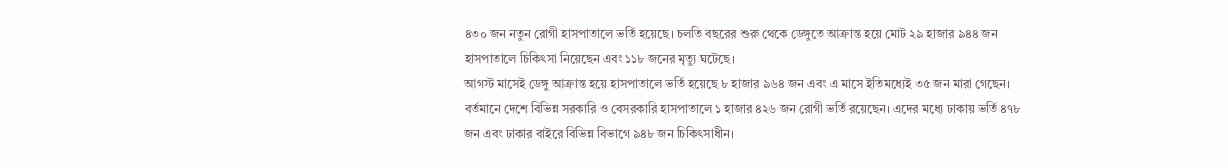৪৩০ জন নতুন রোগী হাসপাতালে ভর্তি হয়েছে। চলতি বছরের শুরু থেকে ডেঙ্গুতে আক্রান্ত হয়ে মোট ২৯ হাজার ৯৪৪ জন হাসপাতালে চিকিৎসা নিয়েছেন এবং ১১৮ জনের মৃত্যু ঘটেছে।
আগস্ট মাসেই ডেঙ্গু আক্রান্ত হয়ে হাসপাতালে ভর্তি হয়েছে ৮ হাজার ৯৬৪ জন এবং এ মাসে ইতিমধ্যেই ৩৫ জন মারা গেছেন। বর্তমানে দেশে বিভিন্ন সরকারি ও বেসরকারি হাসপাতালে ১ হাজার ৪২৬ জন রোগী ভর্তি রয়েছেন। এদের মধ্যে ঢাকায় ভর্তি ৪৭৮ জন এবং ঢাকার বাইরে বিভিন্ন বিভাগে ৯৪৮ জন চিকিৎসাধীন।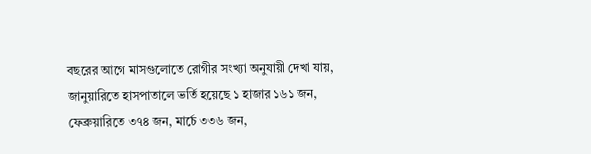বছরের আগে মাসগুলোতে রোগীর সংখ্যা অনুযায়ী দেখা যায়, জানুয়ারিতে হাসপাতালে ভর্তি হয়েছে ১ হাজার ১৬১ জন, ফেব্রুয়ারিতে ৩৭৪ জন, মার্চে ৩৩৬ জন,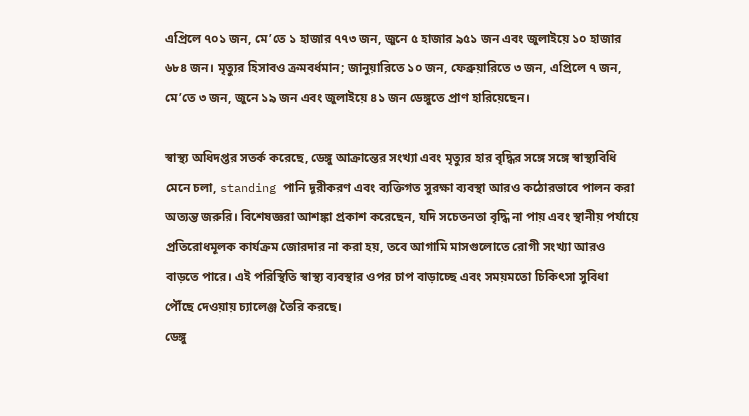এপ্রিলে ৭০১ জন, মে’তে ১ হাজার ৭৭৩ জন, জুনে ৫ হাজার ৯৫১ জন এবং জুলাইয়ে ১০ হাজার ৬৮৪ জন। মৃত্যুর হিসাবও ক্রমবর্ধমান; জানুয়ারিতে ১০ জন, ফেব্রুয়ারিতে ৩ জন, এপ্রিলে ৭ জন, মে’তে ৩ জন, জুনে ১৯ জন এবং জুলাইয়ে ৪১ জন ডেঙ্গুতে প্রাণ হারিয়েছেন।

স্বাস্থ্য অধিদপ্তর সতর্ক করেছে, ডেঙ্গু আক্রান্তের সংখ্যা এবং মৃত্যুর হার বৃদ্ধির সঙ্গে সঙ্গে স্বাস্থ্যবিধি মেনে চলা, standing পানি দূরীকরণ এবং ব্যক্তিগত সুরক্ষা ব্যবস্থা আরও কঠোরভাবে পালন করা অত্যন্ত জরুরি। বিশেষজ্ঞরা আশঙ্কা প্রকাশ করেছেন, যদি সচেতনতা বৃদ্ধি না পায় এবং স্থানীয় পর্যায়ে প্রতিরোধমূলক কার্যক্রম জোরদার না করা হয়, তবে আগামি মাসগুলোতে রোগী সংখ্যা আরও বাড়তে পারে। এই পরিস্থিতি স্বাস্থ্য ব্যবস্থার ওপর চাপ বাড়াচ্ছে এবং সময়মতো চিকিৎসা সুবিধা পৌঁছে দেওয়ায় চ্যালেঞ্জ তৈরি করছে।
ডেঙ্গু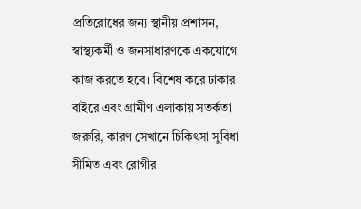প্রতিরোধের জন্য স্থানীয় প্রশাসন, স্বাস্থ্যকর্মী ও জনসাধারণকে একযোগে কাজ করতে হবে। বিশেষ করে ঢাকার বাইরে এবং গ্রামীণ এলাকায় সতর্কতা জরুরি, কারণ সেখানে চিকিৎসা সুবিধা সীমিত এবং রোগীর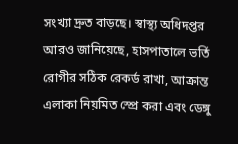সংখ্যা দ্রুত বাড়ছে। স্বাস্থ্য অধিদপ্তর আরও জানিয়েছে, হাসপাতালে ভর্তি রোগীর সঠিক রেকর্ড রাখা, আক্রান্ত এলাকা নিয়মিত স্প্রে করা এবং ডেঙ্গু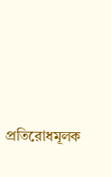প্রতিরোধমূলক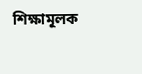শিক্ষামূলক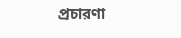প্রচারণা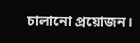চালানো প্রয়োজন।